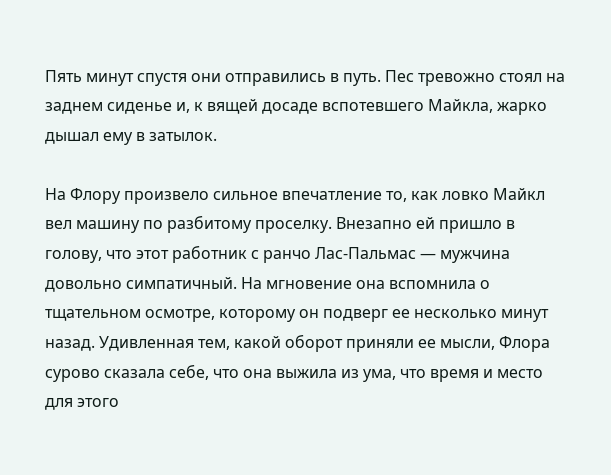Пять минут спустя они отправились в путь. Пес тревожно стоял на заднем сиденье и, к вящей досаде вспотевшего Майкла, жарко дышал ему в затылок.

На Флору произвело сильное впечатление то, как ловко Майкл вел машину по разбитому проселку. Внезапно ей пришло в голову, что этот работник с ранчо Лас-Пальмас — мужчина довольно симпатичный. На мгновение она вспомнила о тщательном осмотре, которому он подверг ее несколько минут назад. Удивленная тем, какой оборот приняли ее мысли, Флора сурово сказала себе, что она выжила из ума, что время и место для этого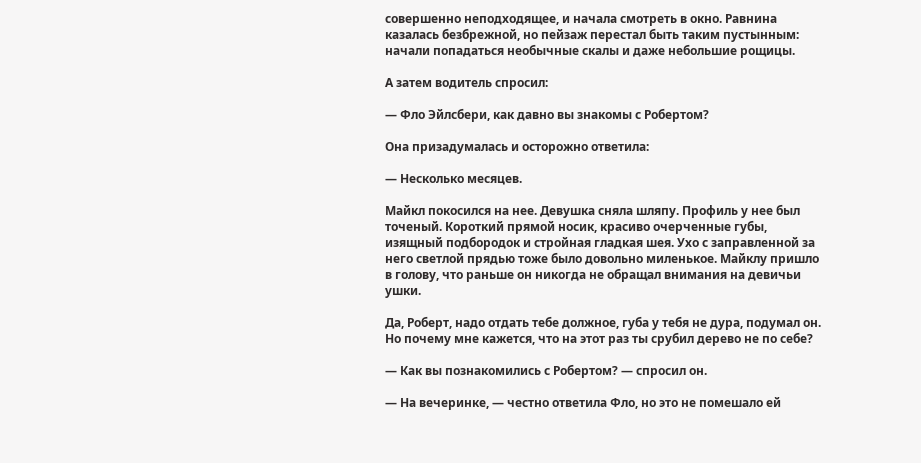совершенно неподходящее, и начала смотреть в окно. Равнина казалась безбрежной, но пейзаж перестал быть таким пустынным: начали попадаться необычные скалы и даже небольшие рощицы.

А затем водитель спросил:

— Фло Эйлсбери, как давно вы знакомы с Робертом?

Она призадумалась и осторожно ответила:

— Несколько месяцев.

Майкл покосился на нее. Девушка сняла шляпу. Профиль у нее был точеный. Короткий прямой носик, красиво очерченные губы, изящный подбородок и стройная гладкая шея. Ухо с заправленной за него светлой прядью тоже было довольно миленькое. Майклу пришло в голову, что раньше он никогда не обращал внимания на девичьи ушки.

Да, Роберт, надо отдать тебе должное, губа у тебя не дура, подумал он. Но почему мне кажется, что на этот раз ты срубил дерево не по себе?

— Как вы познакомились с Робертом? — спросил он.

— На вечеринке, — честно ответила Фло, но это не помешало ей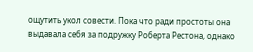ощутить укол совести. Пока что ради простоты она выдавала себя за подружку Роберта Рестона, однако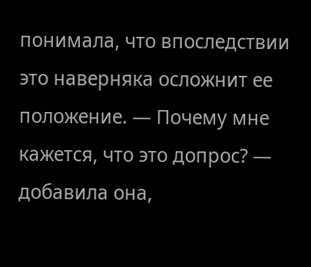понимала, что впоследствии это наверняка осложнит ее положение. — Почему мне кажется, что это допрос? — добавила она,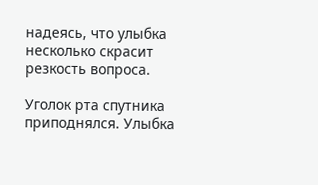надеясь, что улыбка несколько скрасит резкость вопроса.

Уголок рта спутника приподнялся. Улыбка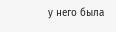у него была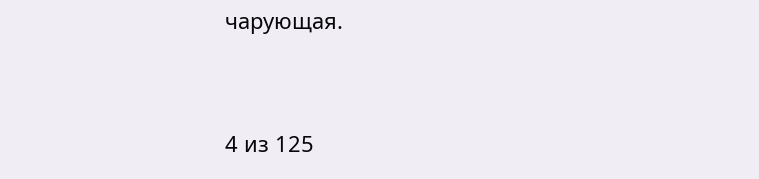чарующая.



4 из 125